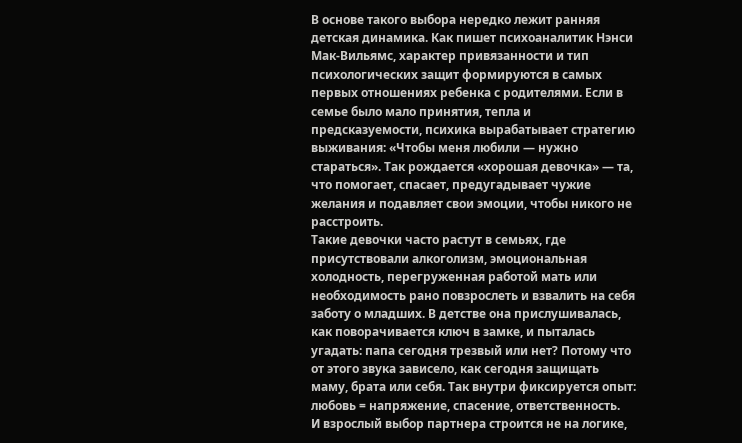В основе такого выбора нередко лежит ранняя детская динамика. Как пишет психоаналитик Нэнси Мак-Вильямс, характер привязанности и тип психологических защит формируются в самых первых отношениях ребенка с родителями. Если в семье было мало принятия, тепла и предсказуемости, психика вырабатывает стратегию выживания: «Чтобы меня любили — нужно стараться». Так рождается «хорошая девочка» — та, что помогает, спасает, предугадывает чужие желания и подавляет свои эмоции, чтобы никого не расстроить.
Такие девочки часто растут в семьях, где присутствовали алкоголизм, эмоциональная холодность, перегруженная работой мать или необходимость рано повзрослеть и взвалить на себя заботу о младших. В детстве она прислушивалась, как поворачивается ключ в замке, и пыталась угадать: папа сегодня трезвый или нет? Потому что от этого звука зависело, как сегодня защищать маму, брата или себя. Так внутри фиксируется опыт: любовь = напряжение, спасение, ответственность.
И взрослый выбор партнера строится не на логике,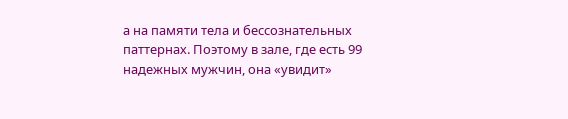а на памяти тела и бессознательных паттернах. Поэтому в зале, где есть 99 надежных мужчин, она «увидит»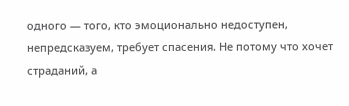одного — того, кто эмоционально недоступен, непредсказуем, требует спасения. Не потому что хочет страданий, а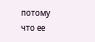потому что ее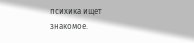психика ищет знакомое.